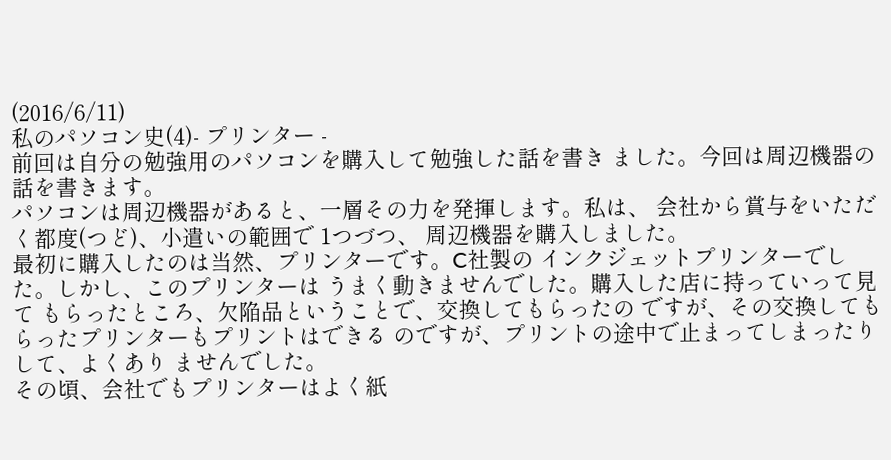(2016/6/11)
私のパソコン史(4)- プリンター -
前回は自分の勉強用のパソコンを購入して勉強した話を書き ました。今回は周辺機器の話を書きます。
パソコンは周辺機器があると、一層その力を発揮します。私は、 会社から賞与をいただく都度(つど)、小遣いの範囲で 1つづつ、 周辺機器を購入しました。
最初に購入したのは当然、プリンターです。C社製の インクジェットプリンターでした。しかし、このプリンターは うまく動きませんでした。購入した店に持っていって見て もらったところ、欠陥品ということで、交換してもらったの ですが、その交換してもらったプリンターもプリントはできる のですが、プリントの途中で止まってしまったりして、よくあり ませんでした。
その頃、会社でもプリンターはよく紙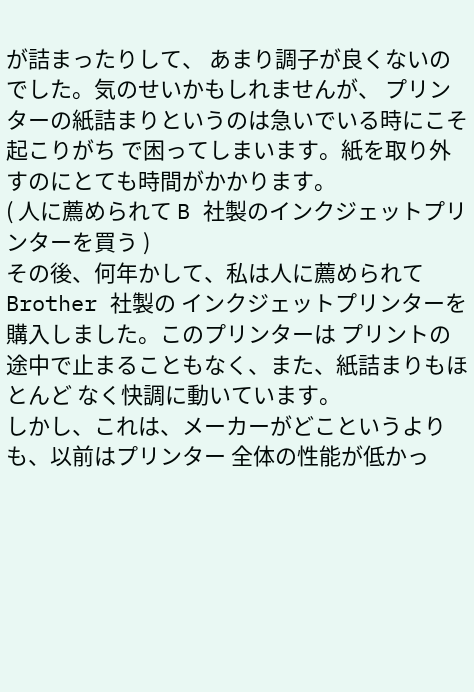が詰まったりして、 あまり調子が良くないのでした。気のせいかもしれませんが、 プリンターの紙詰まりというのは急いでいる時にこそ起こりがち で困ってしまいます。紙を取り外すのにとても時間がかかります。
( 人に薦められて B 社製のインクジェットプリンターを買う )
その後、何年かして、私は人に薦められて Brother 社製の インクジェットプリンターを購入しました。このプリンターは プリントの途中で止まることもなく、また、紙詰まりもほとんど なく快調に動いています。
しかし、これは、メーカーがどこというよりも、以前はプリンター 全体の性能が低かっ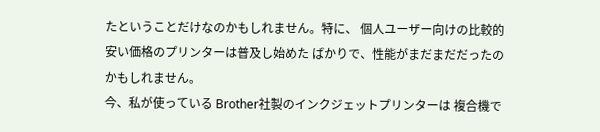たということだけなのかもしれません。特に、 個人ユーザー向けの比較的安い価格のプリンターは普及し始めた ばかりで、性能がまだまだだったのかもしれません。
今、私が使っている Brother社製のインクジェットプリンターは 複合機で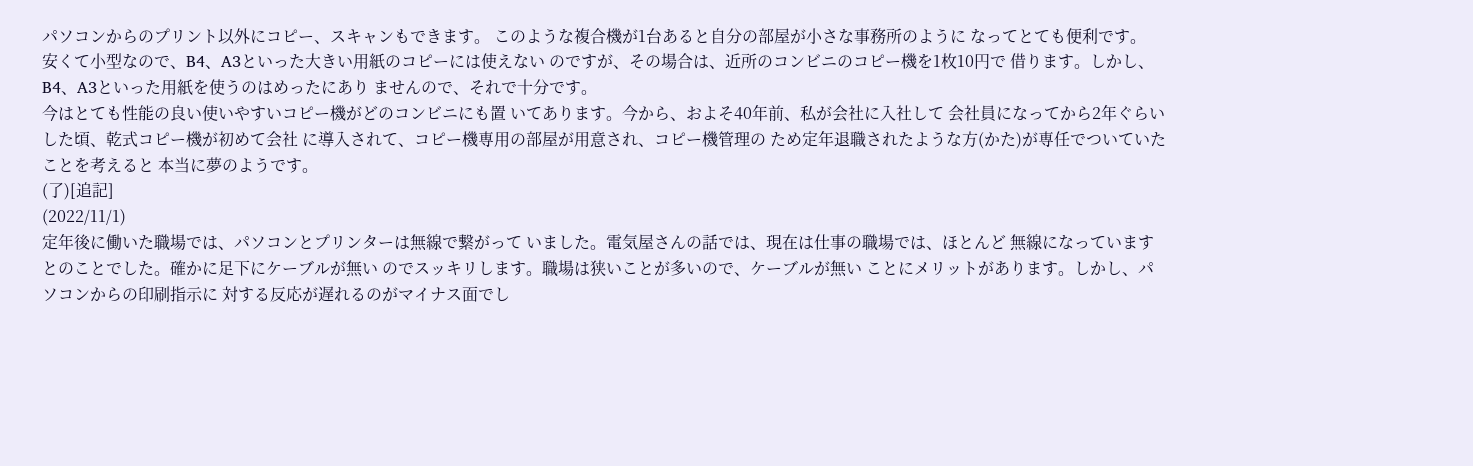パソコンからのプリント以外にコピー、スキャンもできます。 このような複合機が1台あると自分の部屋が小さな事務所のように なってとても便利です。
安くて小型なので、B4、A3といった大きい用紙のコピーには使えない のですが、その場合は、近所のコンビニのコピー機を1枚10円で 借ります。しかし、B4、A3といった用紙を使うのはめったにあり ませんので、それで十分です。
今はとても性能の良い使いやすいコピー機がどのコンビニにも置 いてあります。今から、およそ40年前、私が会社に入社して 会社員になってから2年ぐらいした頃、乾式コピー機が初めて会社 に導入されて、コピー機専用の部屋が用意され、コピー機管理の ため定年退職されたような方(かた)が専任でついていたことを考えると 本当に夢のようです。
(了)[追記]
(2022/11/1)
定年後に働いた職場では、パソコンとプリンターは無線で繋がって いました。電気屋さんの話では、現在は仕事の職場では、ほとんど 無線になっていますとのことでした。確かに足下にケーブルが無い のでスッキリします。職場は狭いことが多いので、ケーブルが無い ことにメリットがあります。しかし、パソコンからの印刷指示に 対する反応が遅れるのがマイナス面でし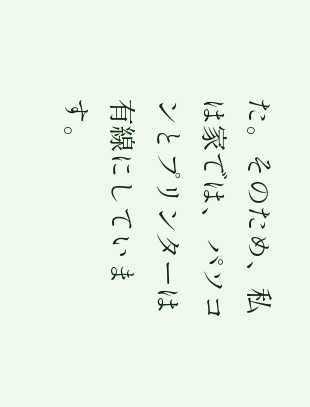た。そのため、私は家では、 パソコンとプリンターは有線にしています。